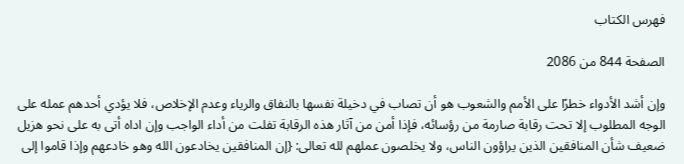فهرس الكتاب

الصفحة 844 من 2086

وإن أشد الأدواء خطرًا على الأمم والشعوب هو أن تصاب في دخيلة نفسها بالنفاق والرياء وعدم الإخلاص، فلا يؤدي أحدهم عمله على الوجه المطلوب إلا تحت رقابة صارمة من رؤسائه، فإذا أمن من آثار هذه الرقابة تفلت من أداء الواجب وإن اداه أتى به على نحو هزيل ضعيف شأن المنافقين الذين يراؤون الناس، ولا يخلصون عملهم لله تعالى: {إن المنافقين يخادعون الله وهو خادعهم وإذا قاموا إلى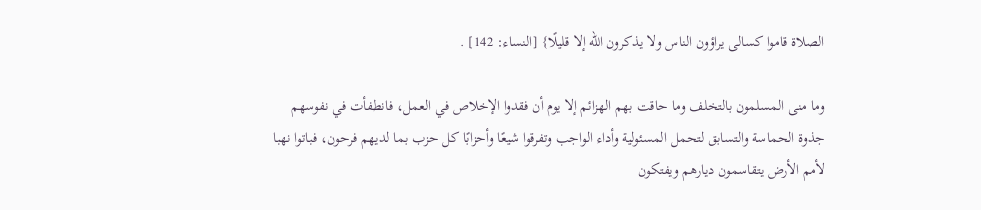الصلاة قاموا كسالى يراؤون الناس ولا يذكرون الله إلا قليلًا} [النساء: 142] .

وما منى المسلمون بالتخلف وما حاقت بهم الهزائم إلا يوم أن فقدوا الإخلاص في العمل، فانطفأت في نفوسهم جذوة الحماسة والتسابق لتحمل المسئولية وأداء الواجب وتفرقوا شيعًا وأحزابًا كل حزب بما لديهم فرحون، فباتوا نهبا لأمم الأرض يتقاسمون ديارهم ويفتكون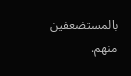بالمستضعفين منهم.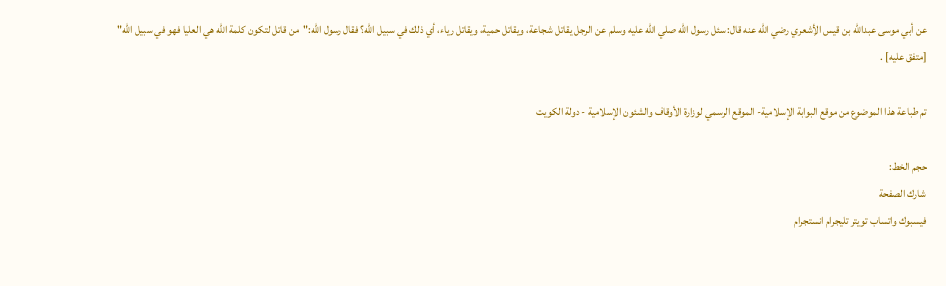عن أبي موسى عبدالله بن قيس الأِشعري رضي الله عنه قال: سئل رسول الله صلي الله عليه وسلم عن الرجل يقاتل شجاعة، ويقاتل حمية، ويقاتل رياء، أي ذلك في سبيل الله؟ فقال رسول الله:"من قاتل لتكون كلمة الله هي العليا فهو في سبيل الله" [متفق عليه] .

تم طباعة هذا الموضوع من موقع البوابة الإسلامية- الموقع الرسمي لوزارة الأوقاف والشئون الإسلامية - دولة الكويت

حجم الخط:
شارك الصفحة
فيسبوك واتساب تويتر تليجرام انستجرام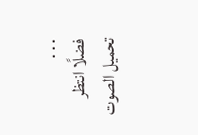. . .
فضلًا انتظر تحميل الصوت